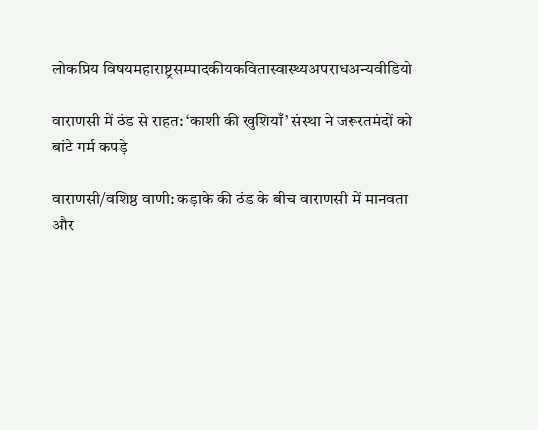लोकप्रिय विषयमहाराष्ट्रसम्पादकीयकवितास्वास्थ्यअपराधअन्यवीडियो

वाराणसी में ठंड से राहत: ‘काशी की खुशियाँ’ संस्था ने जरूरतमंदों को बांटे गर्म कपड़े

वाराणसी/वशिष्ठ वाणी: कड़ाके की ठंड के बीच वाराणसी में मानवता और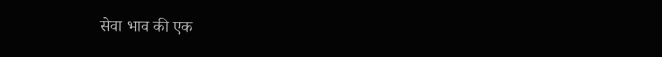सेवा भाव की एक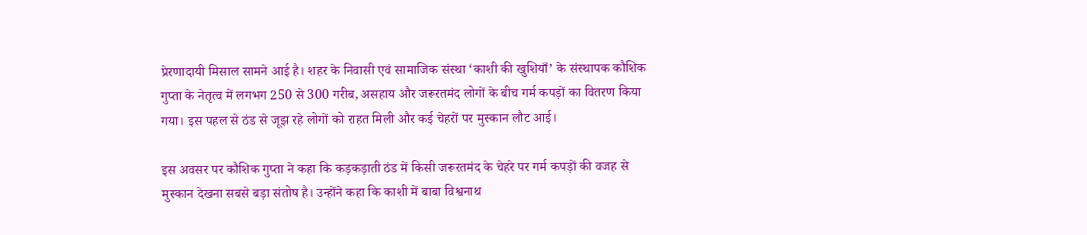प्रेरणादायी मिसाल सामने आई है। शहर के निवासी एवं सामाजिक संस्था ‘काशी की खुशियाँ’ के संस्थापक कौशिक गुप्ता के नेतृत्व में लगभग 250 से 300 गरीब, असहाय और जरूरतमंद लोगों के बीच गर्म कपड़ों का वितरण किया गया। इस पहल से ठंड से जूझ रहे लोगों को राहत मिली और कई चेहरों पर मुस्कान लौट आई।

इस अवसर पर कौशिक गुप्ता ने कहा कि कड़कड़ाती ठंड में किसी जरूरतमंद के चेहरे पर गर्म कपड़ों की वजह से मुस्कान देखना सबसे बड़ा संतोष है। उन्होंने कहा कि काशी में बाबा विश्वनाथ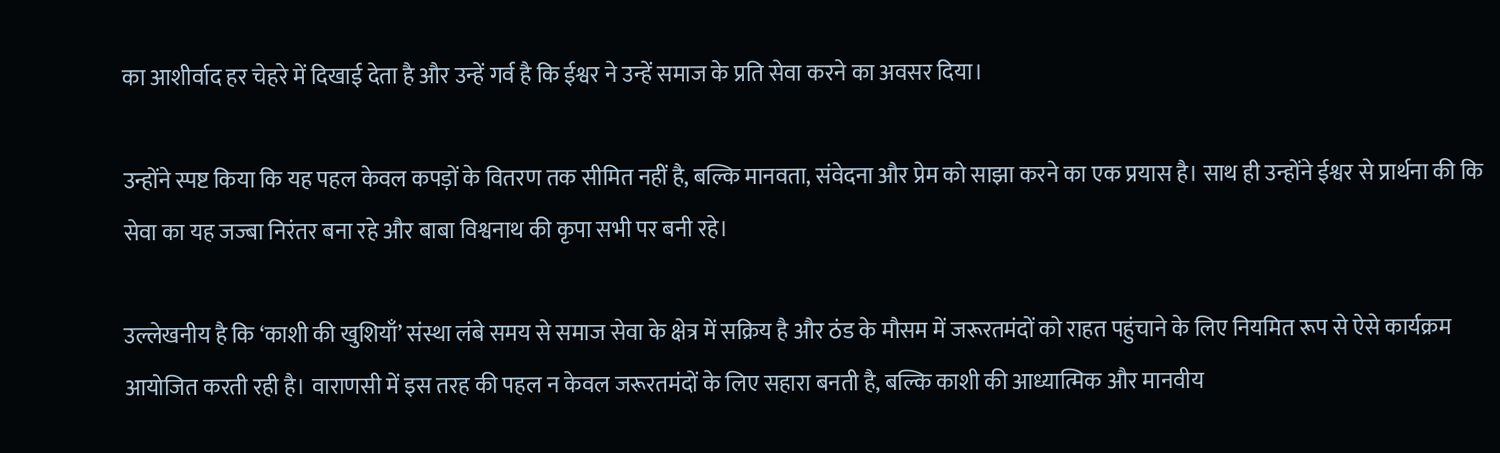का आशीर्वाद हर चेहरे में दिखाई देता है और उन्हें गर्व है कि ईश्वर ने उन्हें समाज के प्रति सेवा करने का अवसर दिया।

उन्होंने स्पष्ट किया कि यह पहल केवल कपड़ों के वितरण तक सीमित नहीं है, बल्कि मानवता, संवेदना और प्रेम को साझा करने का एक प्रयास है। साथ ही उन्होंने ईश्वर से प्रार्थना की कि सेवा का यह जज्बा निरंतर बना रहे और बाबा विश्वनाथ की कृपा सभी पर बनी रहे।

उल्लेखनीय है कि ‘काशी की खुशियाँ’ संस्था लंबे समय से समाज सेवा के क्षेत्र में सक्रिय है और ठंड के मौसम में जरूरतमंदों को राहत पहुंचाने के लिए नियमित रूप से ऐसे कार्यक्रम आयोजित करती रही है। वाराणसी में इस तरह की पहल न केवल जरूरतमंदों के लिए सहारा बनती है, बल्कि काशी की आध्यात्मिक और मानवीय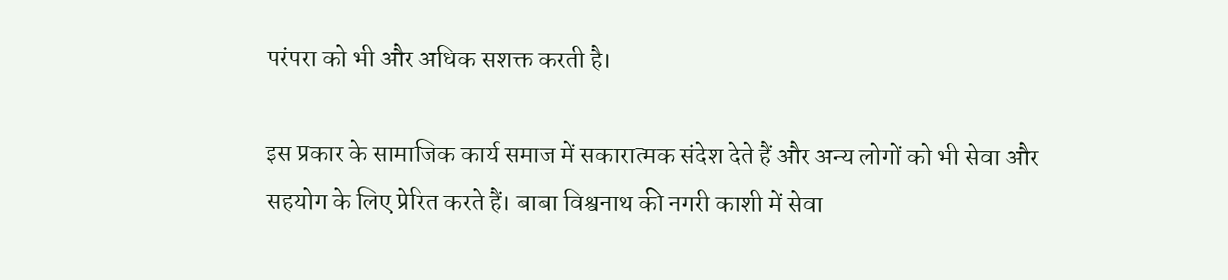परंपरा को भी और अधिक सशक्त करती है।

इस प्रकार के सामाजिक कार्य समाज में सकारात्मक संदेश देते हैं और अन्य लोगों को भी सेवा और सहयोग के लिए प्रेरित करते हैं। बाबा विश्वनाथ की नगरी काशी में सेवा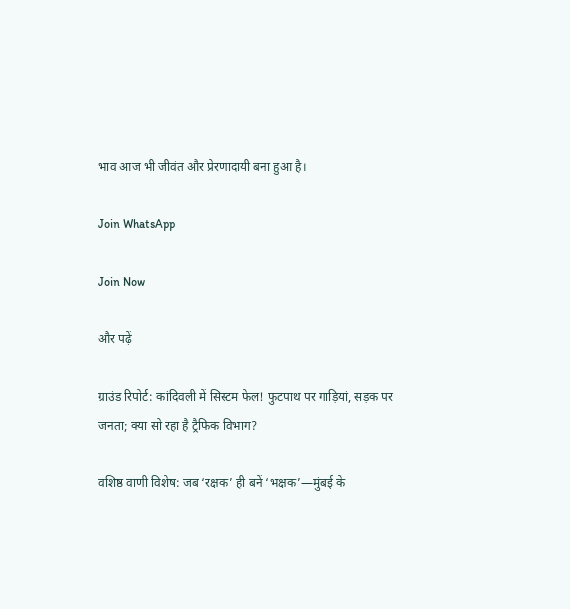भाव आज भी जीवंत और प्रेरणादायी बना हुआ है।

Join WhatsApp

Join Now

और पढ़ें

ग्राउंड रिपोर्ट: कांदिवली में सिस्टम फेल! फुटपाथ पर गाड़ियां, सड़क पर जनता; क्या सो रहा है ट्रैफिक विभाग?

वशिष्ठ वाणी विशेष: जब ‘रक्षक’ ही बनें ‘भक्षक’—मुंबई के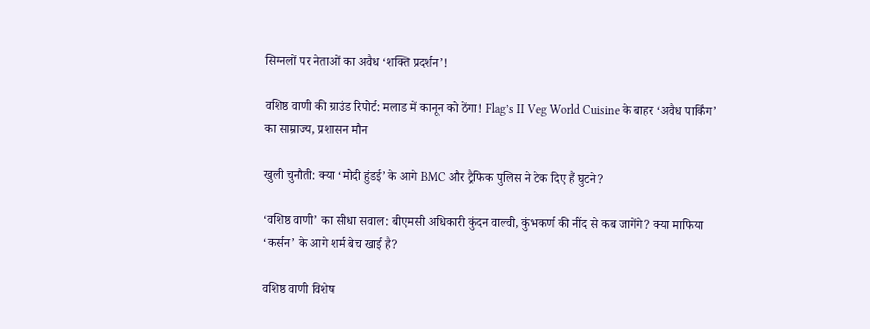सिग्नलों पर नेताओं का अवैध ‘शक्ति प्रदर्शन’!

वशिष्ठ वाणी की ग्राउंड रिपोर्ट: मलाड में कानून को ठेंगा! Flag’s II Veg World Cuisine के बाहर ‘अवैध पार्किंग’ का साम्राज्य, प्रशासन मौन

खुली चुनौती: क्या ‘मोदी हुंडई’ के आगे BMC और ट्रैफिक पुलिस ने टेक दिए हैं घुटने?

‘वशिष्ठ वाणी’ का सीधा सवाल: बीएमसी अधिकारी कुंदन वाल्वी, कुंभकर्ण की नींद से कब जागेंगे? क्या माफिया ‘कर्सन’ के आगे शर्म बेच खाई है?

वशिष्ठ वाणी विशेष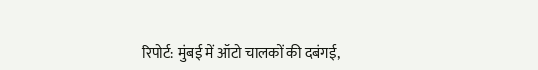रिपोर्ट: मुंबई में ऑटो चालकों की दबंगई,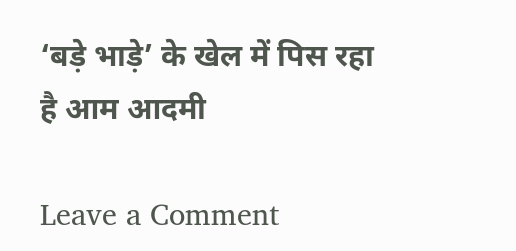‘बड़े भाड़े’ के खेल में पिस रहा है आम आदमी

Leave a Comment